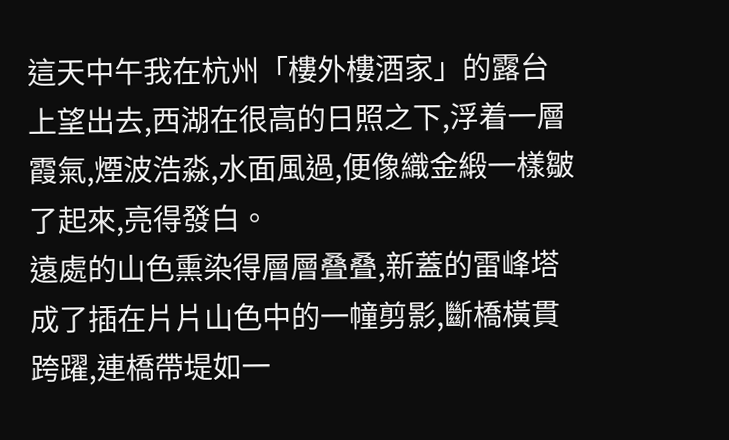這天中午我在杭州「樓外樓酒家」的露台上望出去,西湖在很高的日照之下,浮着一層霞氣,煙波浩淼,水面風過,便像織金緞一樣皺了起來,亮得發白。
遠處的山色熏染得層層叠叠,新蓋的雷峰塔成了插在片片山色中的一幢剪影,斷橋橫貫跨躍,連橋帶堤如一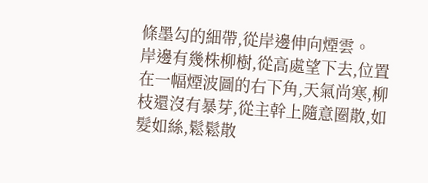條墨勾的細帶,從岸邊伸向煙雲。
岸邊有幾株柳樹,從高處望下去,位置在一幅煙波圖的右下角,天氣尚寒,柳枝還沒有暴芽,從主幹上隨意圈散,如髮如絲,鬆鬆散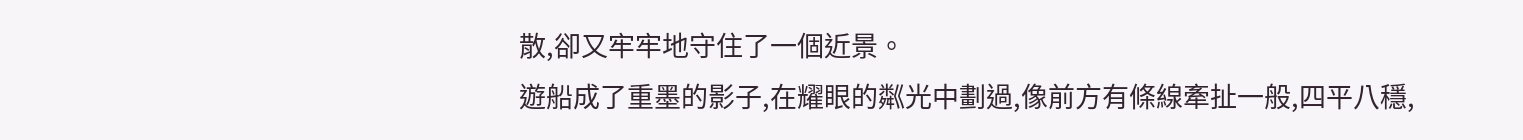散,卻又牢牢地守住了一個近景。
遊船成了重墨的影子,在耀眼的粼光中劃過,像前方有條線牽扯一般,四平八穩,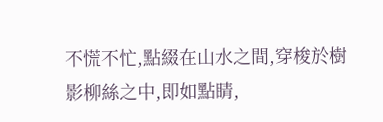不慌不忙,點綴在山水之間,穿梭於樹影柳絲之中,即如點睛,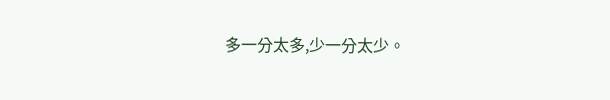多一分太多,少一分太少。